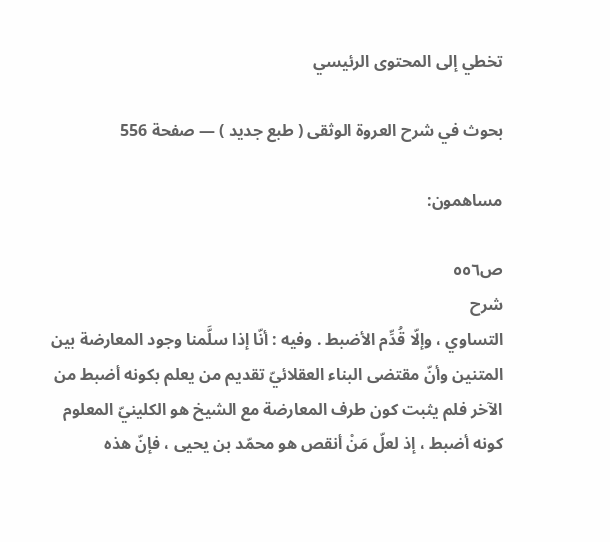تخطي إلى المحتوى الرئيسي

بحوث في شرح العروة الوثقى ( طبع جديد ) — صفحة 556

مساهمون:

ص٥٥٦
شرح
التساوي ، وإلّا قُدِّم الأضبط . وفيه : أنّا إذا سلَّمنا وجود المعارضة بين المتنين وأنّ مقتضى البناء العقلائيّ تقديم من يعلم بكونه أضبط من الآخر فلم يثبت كون طرف المعارضة مع الشيخ هو الكلينيّ المعلوم كونه أضبط ، إذ لعلّ مَنْ أنقص هو محمّد بن يحيى ، فإنّ هذه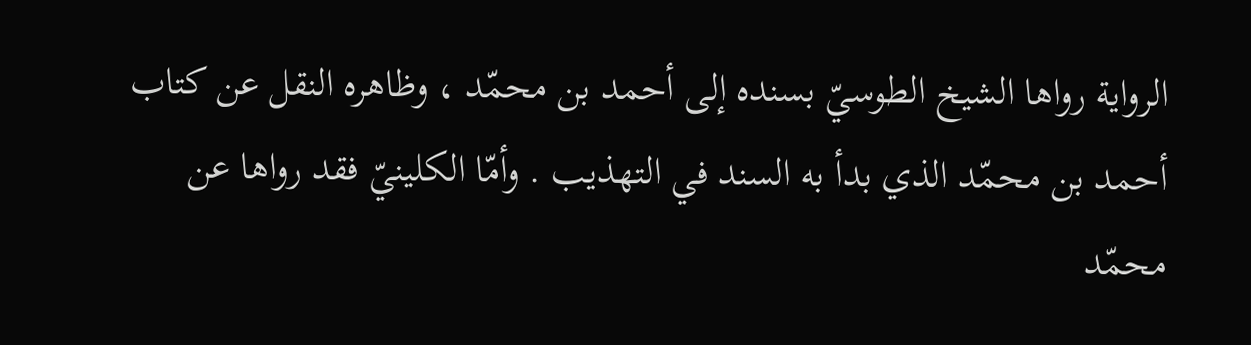الرواية رواها الشيخ الطوسيّ بسنده إلى أحمد بن محمّد ، وظاهره النقل عن كتاب أحمد بن محمّد الذي بدأ به السند في التهذيب . وأمّا الكلينيّ فقد رواها عن محمّد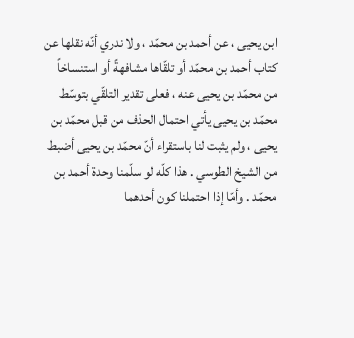ابن يحيى ، عن أحمد بن محمّد ، ولا ندري أنّه نقلها عن كتاب أحمد بن محمّد أو تلقّاها مشافهةً أو استنساخاً من محمّد بن يحيى عنه ، فعلى تقدير التلقّي بتوسّط محمّد بن يحيى يأتي احتمال الحذف من قبل محمّد بن يحيى ، ولم يثبت لنا باستقراء أنّ محمّد بن يحيى أضبط من الشيخ الطوسي . هذا كلّه لو سلّمنا وحدة أحمد بن محمّد . وأمّا إذا احتملنا كون أحدهما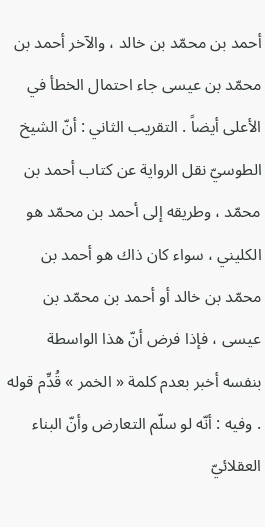أحمد بن محمّد بن خالد ، والآخر أحمد بن محمّد بن عيسى جاء احتمال الخطأ في الأعلى أيضاً . التقريب الثاني : أنّ الشيخ الطوسيّ نقل الرواية عن كتاب أحمد بن محمّد ، وطريقه إلى أحمد بن محمّد هو الكليني ، سواء كان ذاك هو أحمد بن محمّد بن خالد أو أحمد بن محمّد بن عيسى ، فإذا فرض أنّ هذا الواسطة بنفسه أخبر بعدم كلمة « الخمر » قُدِّم قوله . وفيه : أنّه لو سلّم التعارض وأنّ البناء العقلائيّ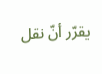يقرّر أنّ نقل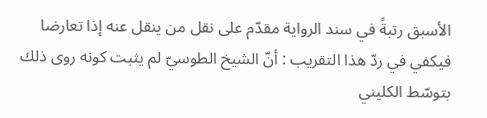الأسبق رتبةً في سند الرواية مقدّم على نقل من ينقل عنه إذا تعارضا فيكفي في ردّ هذا التقريب : أنّ الشيخ الطوسيّ لم يثبت كونه روى ذلك بتوسّط الكليني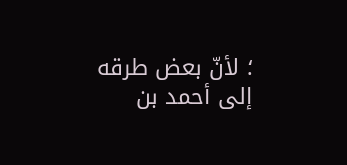؛ لأنّ بعض طرقه إلى أحمد بن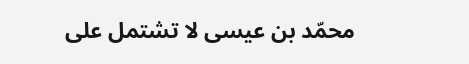محمّد بن عيسى لا تشتمل على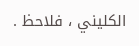الكليني ، فلاحظ .